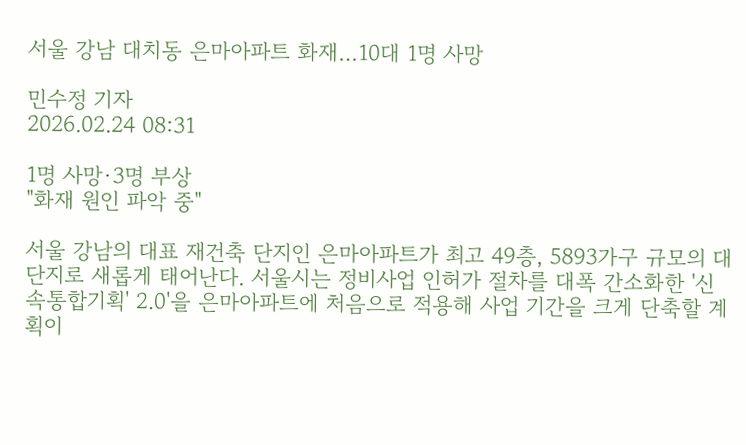서울 강남 대치동 은마아파트 화재…10대 1명 사망

민수정 기자
2026.02.24 08:31

1명 사망·3명 부상
"화재 원인 파악 중"

서울 강남의 대표 재건축 단지인 은마아파트가 최고 49층, 5893가구 규모의 대단지로 새롭게 태어난다. 서울시는 정비사업 인허가 절차를 대폭 간소화한 '신속통합기획' 2.0'을 은마아파트에 처음으로 적용해 사업 기간을 크게 단축할 계획이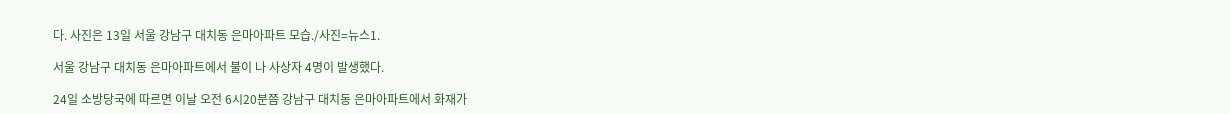다. 사진은 13일 서울 강남구 대치동 은마아파트 모습./사진=뉴스1.

서울 강남구 대치동 은마아파트에서 불이 나 사상자 4명이 발생했다.

24일 소방당국에 따르면 이날 오전 6시20분쯤 강남구 대치동 은마아파트에서 화재가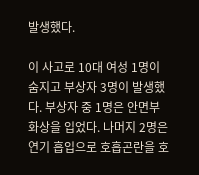발생했다.

이 사고로 10대 여성 1명이 숨지고 부상자 3명이 발생했다. 부상자 중 1명은 안면부 화상을 입었다. 나머지 2명은 연기 흡입으로 호흡곤란을 호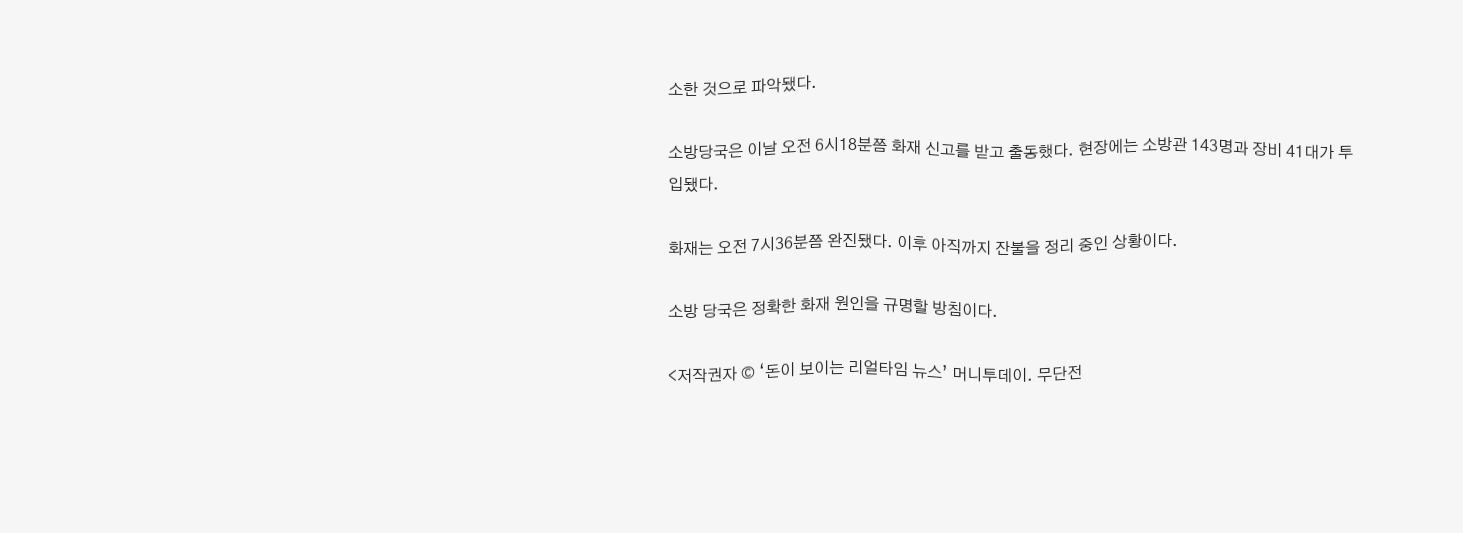소한 것으로 파악됐다.

소방당국은 이날 오전 6시18분쯤 화재 신고를 받고 출동했다. 현장에는 소방관 143명과 장비 41대가 투입됐다.

화재는 오전 7시36분쯤 완진됐다. 이후 아직까지 잔불을 정리 중인 상황이다.

소방 당국은 정확한 화재 원인을 규명할 방침이다.

<저작권자 © ‘돈이 보이는 리얼타임 뉴스’ 머니투데이. 무단전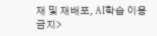재 및 재배포, AI학습 이용 금지>